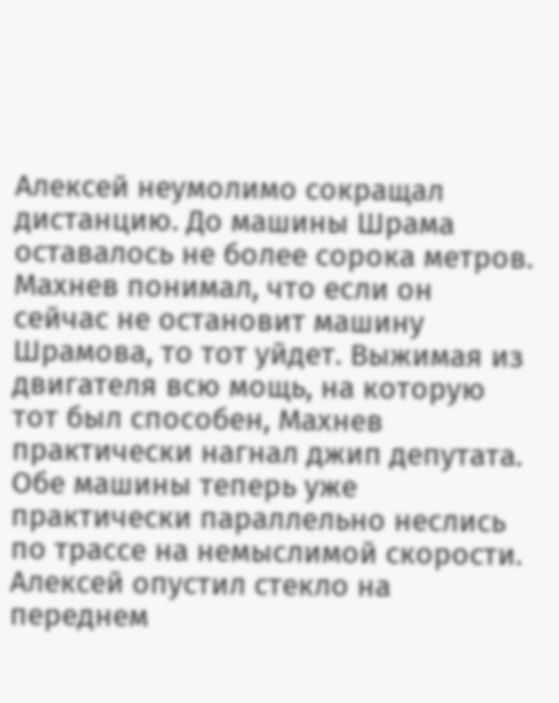Алексей неумолимо сокращал дистанцию. До машины Шрама оставалось не более сорока метров. Махнев понимал, что если он сейчас не остановит машину Шрамова, то тот уйдет. Выжимая из двигателя всю мощь, на которую тот был способен, Махнев практически нагнал джип депутата. Обе машины теперь уже практически параллельно неслись по трассе на немыслимой скорости.
Алексей опустил стекло на переднем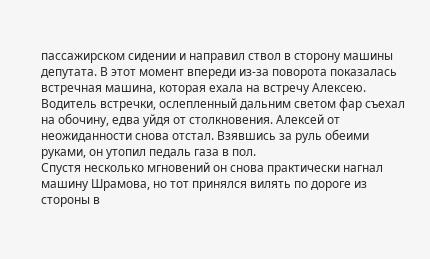пассажирском сидении и направил ствол в сторону машины депутата. В этот момент впереди из-за поворота показалась встречная машина, которая ехала на встречу Алексею. Водитель встречки, ослепленный дальним светом фар съехал на обочину, едва уйдя от столкновения. Алексей от неожиданности снова отстал. Взявшись за руль обеими руками, он утопил педаль газа в пол.
Спустя несколько мгновений он снова практически нагнал машину Шрамова, но тот принялся вилять по дороге из стороны в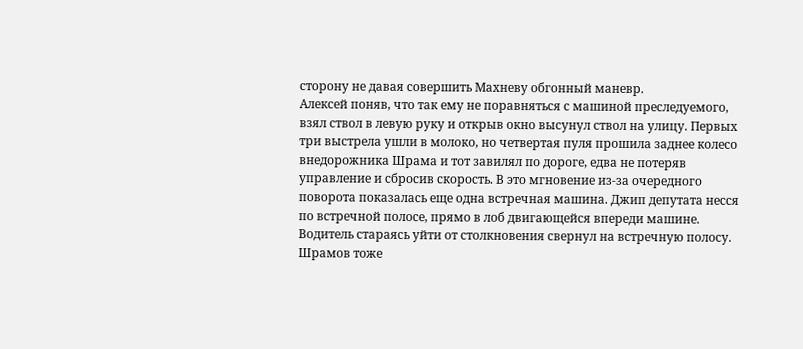сторону не давая совершить Махневу обгонный маневр.
Алексей поняв, что так ему не поравняться с машиной преследуемого, взял ствол в левую руку и открыв окно высунул ствол на улицу. Первых три выстрела ушли в молоко, но четвертая пуля прошила заднее колесо внедорожника Шрама и тот завилял по дороге, едва не потеряв управление и сбросив скорость. В это мгновение из-за очередного поворота показалась еще одна встречная машина. Джип депутата несся по встречной полосе, прямо в лоб двигающейся впереди машине. Водитель стараясь уйти от столкновения свернул на встречную полосу. Шрамов тоже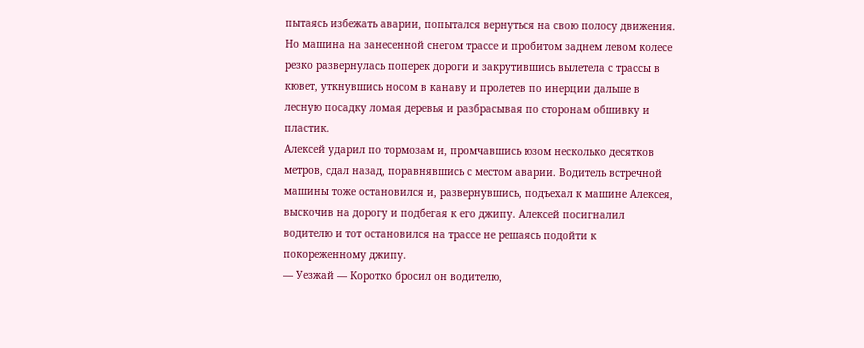пытаясь избежать аварии, попытался вернуться на свою полосу движения. Но машина на занесенной снегом трассе и пробитом заднем левом колесе резко развернулась поперек дороги и закрутившись вылетела с трассы в кювет, уткнувшись носом в канаву и пролетев по инерции дальше в лесную посадку ломая деревья и разбрасывая по сторонам обшивку и пластик.
Алексей ударил по тормозам и, промчавшись юзом несколько десятков метров, сдал назад, поравнявшись с местом аварии. Водитель встречной машины тоже остановился и, развернувшись, подъехал к машине Алексея, выскочив на дорогу и подбегая к его джипу. Алексей посигналил водителю и тот остановился на трассе не решаясь подойти к покореженному джипу.
— Уезжай — Коротко бросил он водителю,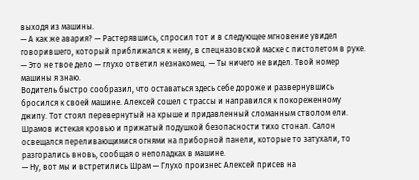выходя из машины.
— А как же авария? — Растерявшись, спросил тот и в следующее мгновение увидел говорившего, который приближался к нему, в спецназовской маске с пистолетом в руке.
— Это не твое дело — глухо ответил незнакомец. — Ты ничего не видел. Твой номер машины я знаю.
Водитель быстро сообразил, что оставаться здесь себе дороже и развернувшись бросился к своей машине. Алексей сошел с трассы и направился к покореженному джипу. Тот стоял перевернутый на крыше и придавленный сломанным стволом ели. Шрамов истекая кровью и прижатый подушкой безопасности тихо стонал. Салон освещался переливающимися огнями на приборной панели, которые то затухали, то разгорались вновь, сообщая о неполадках в машине.
— Ну, вот мы и встретились Шрам — Глухо произнес Алексей присев на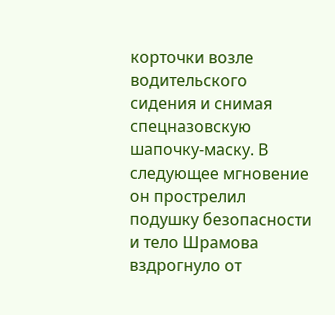корточки возле водительского сидения и снимая спецназовскую шапочку-маску. В следующее мгновение он прострелил подушку безопасности и тело Шрамова вздрогнуло от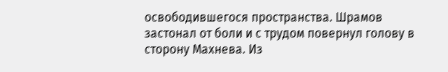освободившегося пространства. Шрамов застонал от боли и с трудом повернул голову в сторону Махнева. Из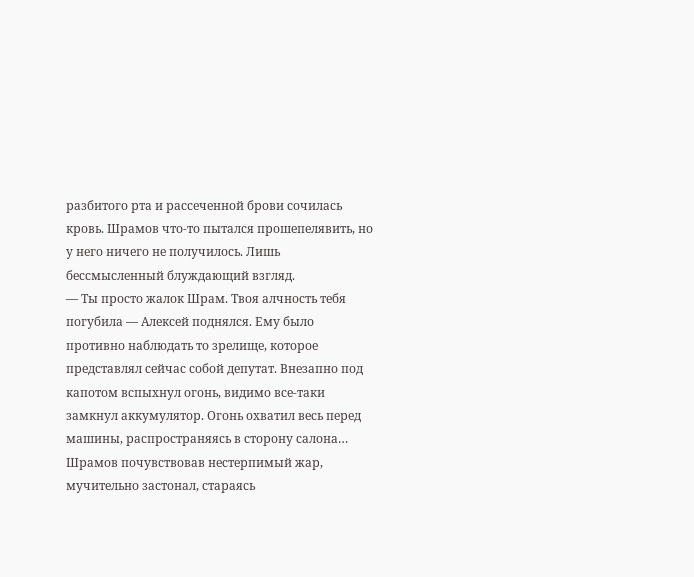разбитого рта и рассеченной брови сочилась кровь. Шрамов что-то пытался прошепелявить, но у него ничего не получилось. Лишь бессмысленный блуждающий взгляд.
— Ты просто жалок Шрам. Твоя алчность тебя погубила — Алексей поднялся. Ему было противно наблюдать то зрелище, которое представлял сейчас собой депутат. Внезапно под капотом вспыхнул огонь, видимо все-таки замкнул аккумулятор. Огонь охватил весь перед машины, распространяясь в сторону салона… Шрамов почувствовав нестерпимый жар, мучительно застонал, стараясь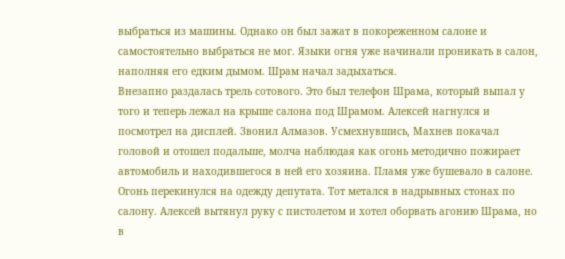выбраться из машины. Однако он был зажат в покореженном салоне и самостоятельно выбраться не мог. Языки огня уже начинали проникать в салон, наполняя его едким дымом. Шрам начал задыхаться.
Внезапно раздалась трель сотового. Это был телефон Шрама, который выпал у того и теперь лежал на крыше салона под Шрамом. Алексей нагнулся и посмотрел на дисплей. Звонил Алмазов. Усмехнувшись, Махнев покачал головой и отошел подальше, молча наблюдая как огонь методично пожирает автомобиль и находившегося в ней его хозяина. Пламя уже бушевало в салоне. Огонь перекинулся на одежду депутата. Тот метался в надрывных стонах по салону. Алексей вытянул руку с пистолетом и хотел оборвать агонию Шрама, но в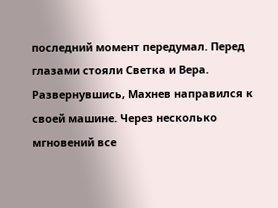последний момент передумал. Перед глазами стояли Светка и Вера.
Развернувшись, Махнев направился к своей машине. Через несколько мгновений все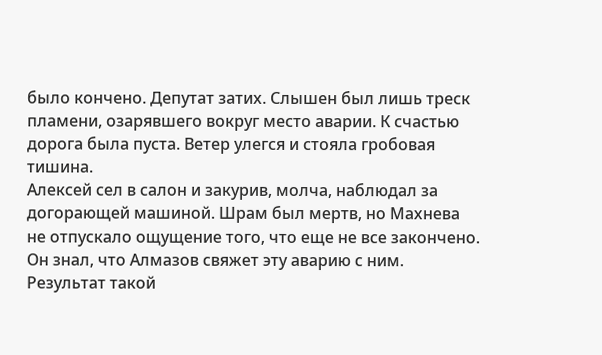было кончено. Депутат затих. Слышен был лишь треск пламени, озарявшего вокруг место аварии. К счастью дорога была пуста. Ветер улегся и стояла гробовая тишина.
Алексей сел в салон и закурив, молча, наблюдал за догорающей машиной. Шрам был мертв, но Махнева не отпускало ощущение того, что еще не все закончено. Он знал, что Алмазов свяжет эту аварию с ним. Результат такой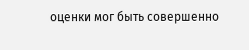оценки мог быть совершенно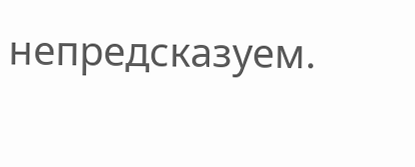непредсказуем.